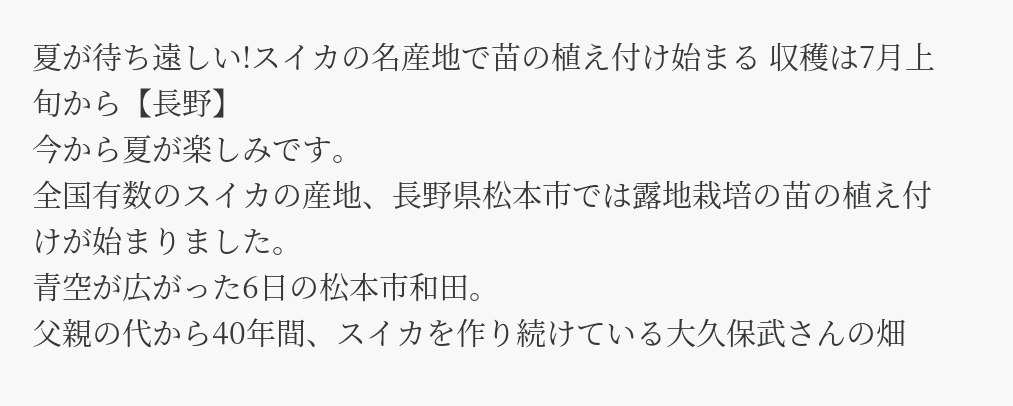夏が待ち遠しい!スイカの名産地で苗の植え付け始まる 収穫は7月上旬から【長野】
今から夏が楽しみです。
全国有数のスイカの産地、長野県松本市では露地栽培の苗の植え付けが始まりました。
青空が広がった6日の松本市和田。
父親の代から40年間、スイカを作り続けている大久保武さんの畑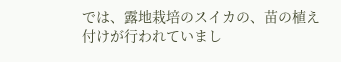では、露地栽培のスイカの、苗の植え付けが行われていまし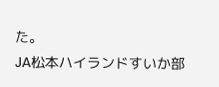た。
JA松本ハイランドすいか部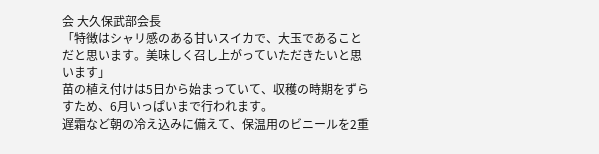会 大久保武部会長
「特徴はシャリ感のある甘いスイカで、大玉であることだと思います。美味しく召し上がっていただきたいと思います」
苗の植え付けは5日から始まっていて、収穫の時期をずらすため、6月いっぱいまで行われます。
遅霜など朝の冷え込みに備えて、保温用のビニールを2重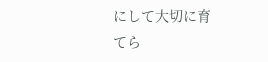にして大切に育てら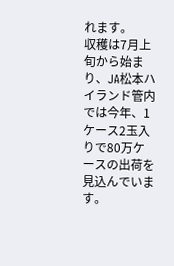れます。
収穫は7月上旬から始まり、JA松本ハイランド管内では今年、1ケース2玉入りで80万ケースの出荷を見込んでいます。